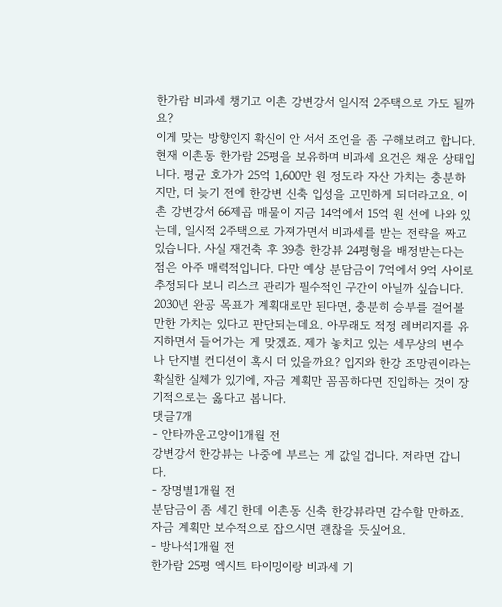한가람 비과세 챙기고 이촌 강변강서 일시적 2주택으로 가도 될까요?
이게 맞는 방향인지 확신이 안 서서 조언을 좀 구해보려고 합니다. 현재 이촌동 한가람 25평을 보유하며 비과세 요건은 채운 상태입니다. 평균 호가가 25억 1,600만 원 정도라 자산 가치는 충분하지만, 더 늦기 전에 한강변 신축 입성을 고민하게 되더라고요. 이촌 강변강서 66제곱 매물이 지금 14억에서 15억 원 선에 나와 있는데, 일시적 2주택으로 가져가면서 비과세를 받는 전략을 짜고 있습니다. 사실 재건축 후 39층 한강뷰 24평형을 배정받는다는 점은 아주 매력적입니다. 다만 예상 분담금이 7억에서 9억 사이로 추정되다 보니 리스크 관리가 필수적인 구간이 아닐까 싶습니다. 2030년 완공 목표가 계획대로만 된다면, 충분히 승부를 걸어볼 만한 가치는 있다고 판단되는데요. 아무래도 적정 레버리지를 유지하면서 들어가는 게 맞겠죠. 제가 놓치고 있는 세무상의 변수나 단지별 컨디션이 혹시 더 있을까요? 입지와 한강 조망권이라는 확실한 실체가 있기에, 자금 계획만 꼼꼼하다면 진입하는 것이 장기적으로는 옳다고 봅니다.
댓글7개
- 안타까운고양이1개월 전
강변강서 한강뷰는 나중에 부르는 게 값일 겁니다. 저라면 갑니다.
- 장명별1개월 전
분담금이 좀 세긴 한데 이촌동 신축 한강뷰라면 감수할 만하죠. 자금 계획만 보수적으로 잡으시면 괜찮을 듯싶어요.
- 방나석1개월 전
한가람 25평 엑시트 타이밍이랑 비과세 기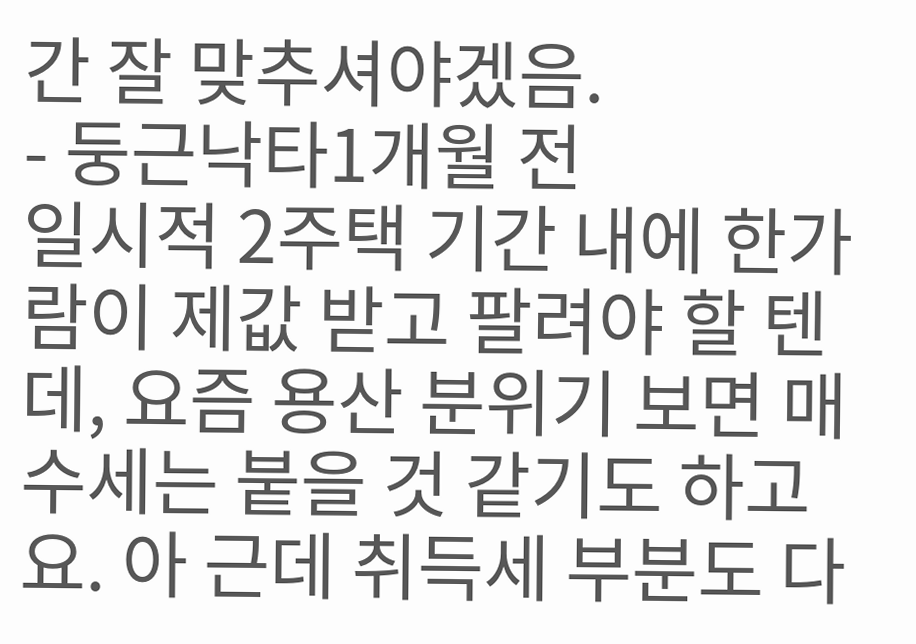간 잘 맞추셔야겠음.
- 둥근낙타1개월 전
일시적 2주택 기간 내에 한가람이 제값 받고 팔려야 할 텐데, 요즘 용산 분위기 보면 매수세는 붙을 것 같기도 하고요. 아 근데 취득세 부분도 다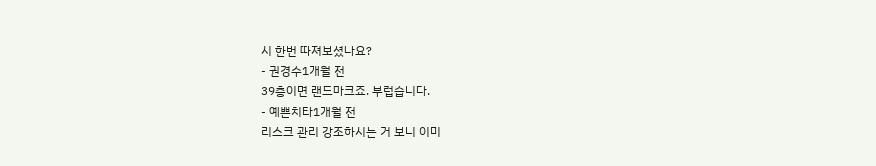시 한번 따져보셨나요?
- 권경수1개월 전
39층이면 랜드마크죠. 부럽습니다.
- 예쁜치타1개월 전
리스크 관리 강조하시는 거 보니 이미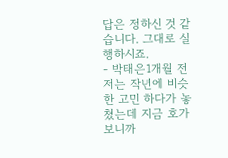답은 정하신 것 같습니다. 그대로 실행하시죠.
- 박태은1개월 전
저는 작년에 비슷한 고민 하다가 놓쳤는데 지금 호가 보니까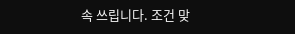속 쓰립니다. 조건 맞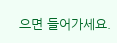으면 들어가세요.